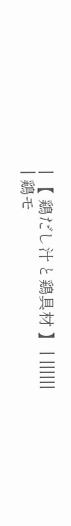| 【 鶏だし汁と鶏具材 】 | ||||||
| 鶏モ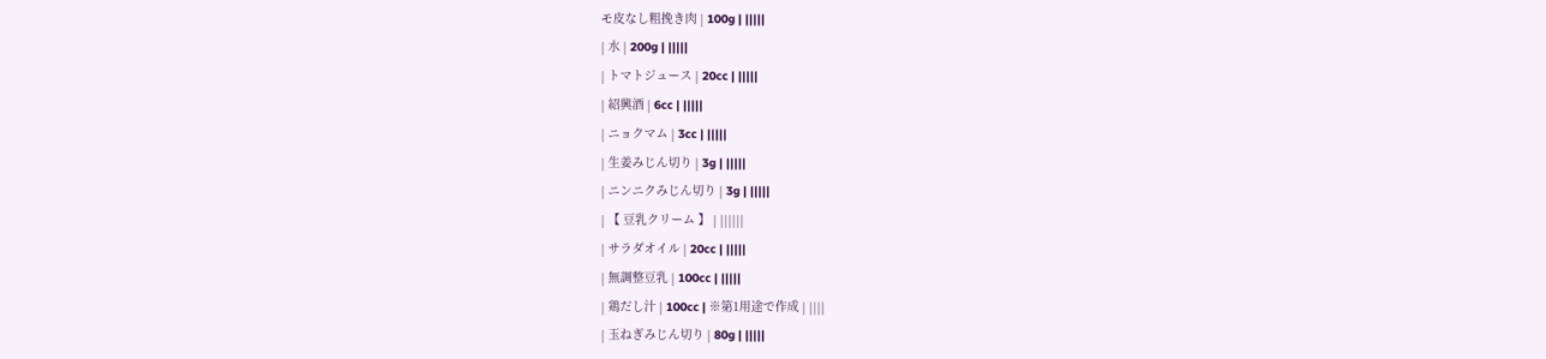モ皮なし粗挽き肉 | 100g | |||||
| 水 | 200g | |||||
| トマトジュース | 20cc | |||||
| 紹興酒 | 6cc | |||||
| ニョクマム | 3cc | |||||
| 生姜みじん切り | 3g | |||||
| ニンニクみじん切り | 3g | |||||
| 【 豆乳クリーム 】 | ||||||
| サラダオイル | 20cc | |||||
| 無調整豆乳 | 100cc | |||||
| 鶏だし汁 | 100cc | ※第1用途で作成 | ||||
| 玉ねぎみじん切り | 80g | |||||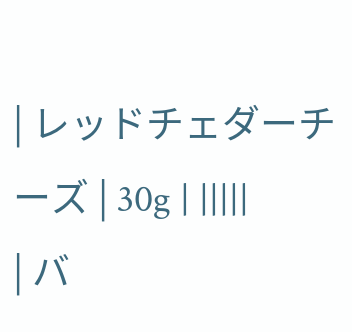| レッドチェダーチーズ | 30g | |||||
| バ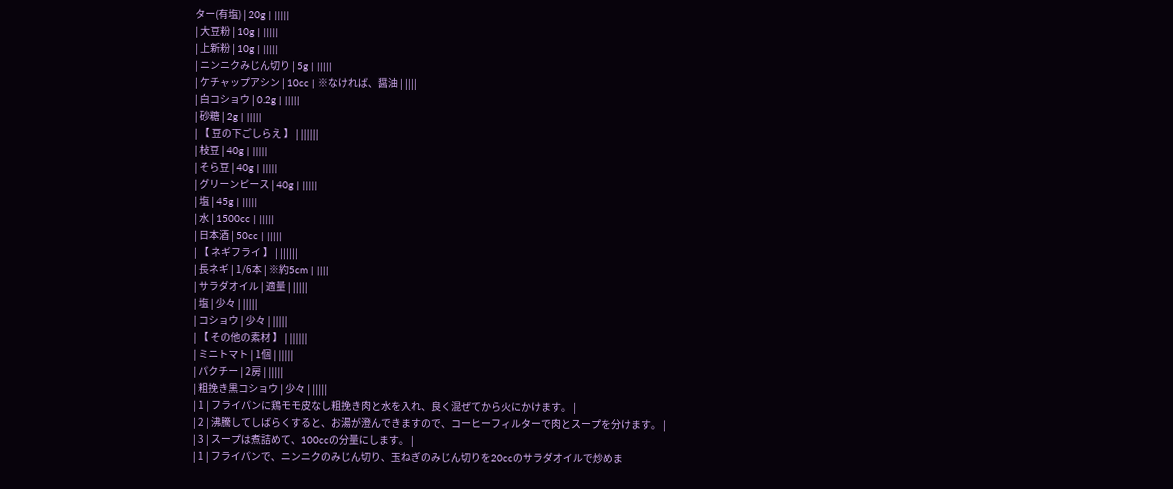ター(有塩) | 20g | |||||
| 大豆粉 | 10g | |||||
| 上新粉 | 10g | |||||
| ニンニクみじん切り | 5g | |||||
| ケチャップアシン | 10cc | ※なければ、醤油 | ||||
| 白コショウ | 0.2g | |||||
| 砂糖 | 2g | |||||
| 【 豆の下ごしらえ 】 | ||||||
| 枝豆 | 40g | |||||
| そら豆 | 40g | |||||
| グリーンピース | 40g | |||||
| 塩 | 45g | |||||
| 水 | 1500cc | |||||
| 日本酒 | 50cc | |||||
| 【 ネギフライ 】 | ||||||
| 長ネギ | 1/6本 | ※約5cm | ||||
| サラダオイル | 適量 | |||||
| 塩 | 少々 | |||||
| コショウ | 少々 | |||||
| 【 その他の素材 】 | ||||||
| ミニトマト | 1個 | |||||
| パクチー | 2房 | |||||
| 粗挽き黒コショウ | 少々 | |||||
| 1 | フライパンに鶏モモ皮なし粗挽き肉と水を入れ、良く混ぜてから火にかけます。 |
| 2 | 沸騰してしばらくすると、お湯が澄んできますので、コーヒーフィルターで肉とスープを分けます。 |
| 3 | スープは煮詰めて、100ccの分量にします。 |
| 1 | フライパンで、ニンニクのみじん切り、玉ねぎのみじん切りを20ccのサラダオイルで炒めま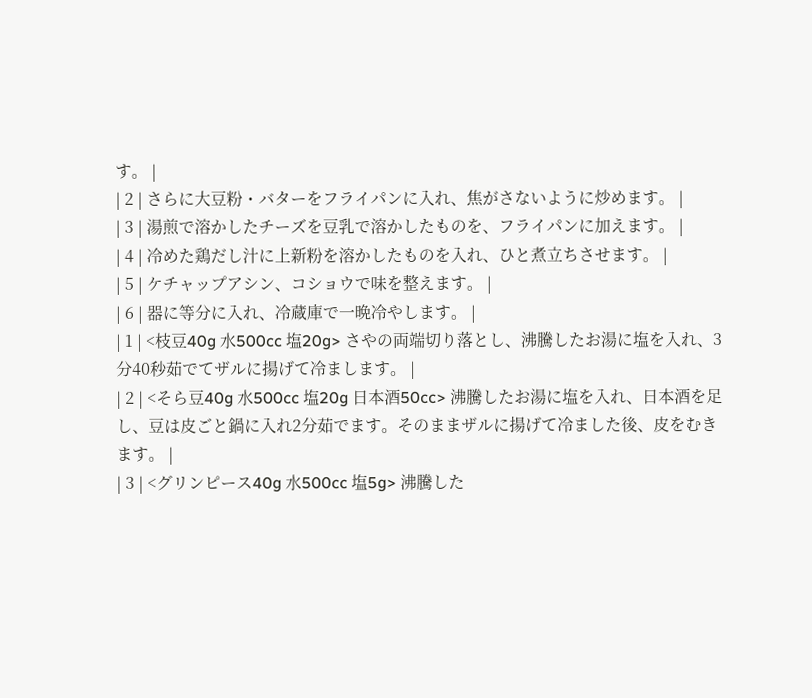す。 |
| 2 | さらに大豆粉・バターをフライパンに入れ、焦がさないように炒めます。 |
| 3 | 湯煎で溶かしたチーズを豆乳で溶かしたものを、フライパンに加えます。 |
| 4 | 冷めた鶏だし汁に上新粉を溶かしたものを入れ、ひと煮立ちさせます。 |
| 5 | ケチャップアシン、コショウで味を整えます。 |
| 6 | 器に等分に入れ、冷蔵庫で一晩冷やします。 |
| 1 | <枝豆40g 水500cc 塩20g> さやの両端切り落とし、沸騰したお湯に塩を入れ、3分40秒茹でてザルに揚げて冷まします。 |
| 2 | <そら豆40g 水500cc 塩20g 日本酒50cc> 沸騰したお湯に塩を入れ、日本酒を足し、豆は皮ごと鍋に入れ2分茹でます。そのままザルに揚げて冷ました後、皮をむきます。 |
| 3 | <グリンピース40g 水500cc 塩5g> 沸騰した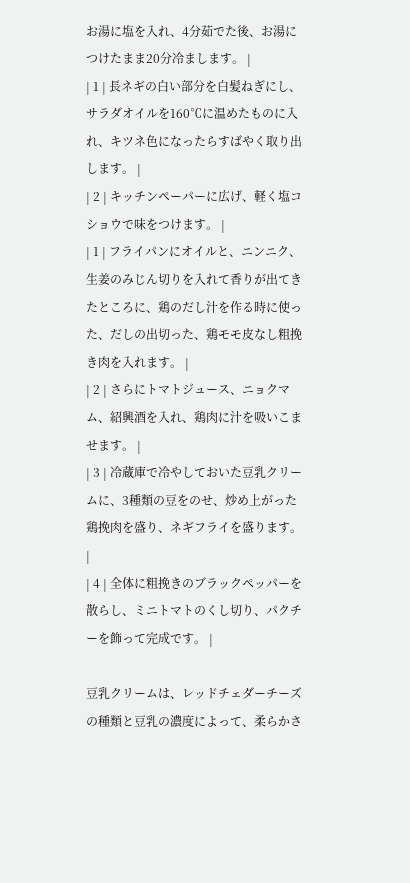お湯に塩を入れ、4分茹でた後、お湯につけたまま20分冷まします。 |
| 1 | 長ネギの白い部分を白髪ねぎにし、サラダオイルを160℃に温めたものに入れ、キツネ色になったらすばやく取り出します。 |
| 2 | キッチンペーパーに広げ、軽く塩コショウで味をつけます。 |
| 1 | フライパンにオイルと、ニンニク、生姜のみじん切りを入れて香りが出てきたところに、鶏のだし汁を作る時に使った、だしの出切った、鶏モモ皮なし粗挽き肉を入れます。 |
| 2 | さらにトマトジュース、ニョクマム、紹興酒を入れ、鶏肉に汁を吸いこませます。 |
| 3 | 冷蔵庫で冷やしておいた豆乳クリームに、3種類の豆をのせ、炒め上がった鶏挽肉を盛り、ネギフライを盛ります。 |
| 4 | 全体に粗挽きのブラックペッパーを散らし、ミニトマトのくし切り、パクチーを飾って完成です。 |

豆乳クリームは、レッドチェダーチーズの種類と豆乳の濃度によって、柔らかさ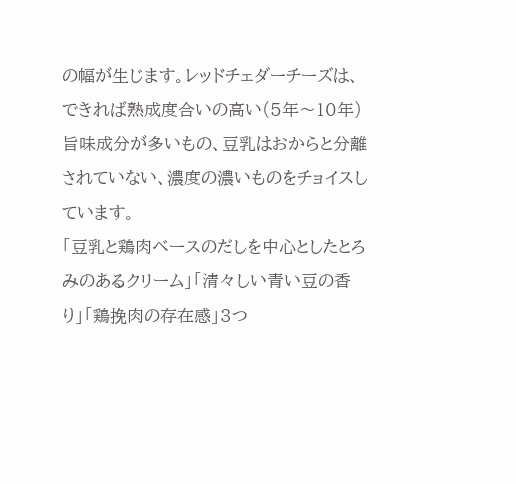の幅が生じます。レッドチェダーチーズは、できれば熟成度合いの高い(5年〜10年)旨味成分が多いもの、豆乳はおからと分離されていない、濃度の濃いものをチョイスしています。
「豆乳と鶏肉ベースのだしを中心としたとろみのあるクリーム」「清々しい青い豆の香り」「鶏挽肉の存在感」3つ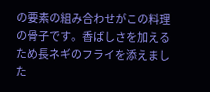の要素の組み合わせがこの料理の骨子です。香ばしさを加えるため長ネギのフライを添えました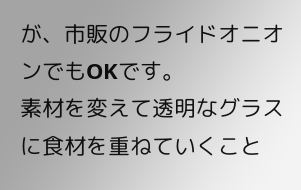が、市販のフライドオニオンでもOKです。
素材を変えて透明なグラスに食材を重ねていくこと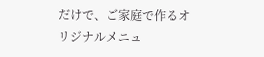だけで、ご家庭で作るオリジナルメニュ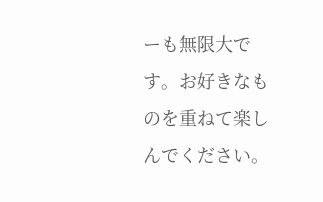ーも無限大です。お好きなものを重ねて楽しんでください。